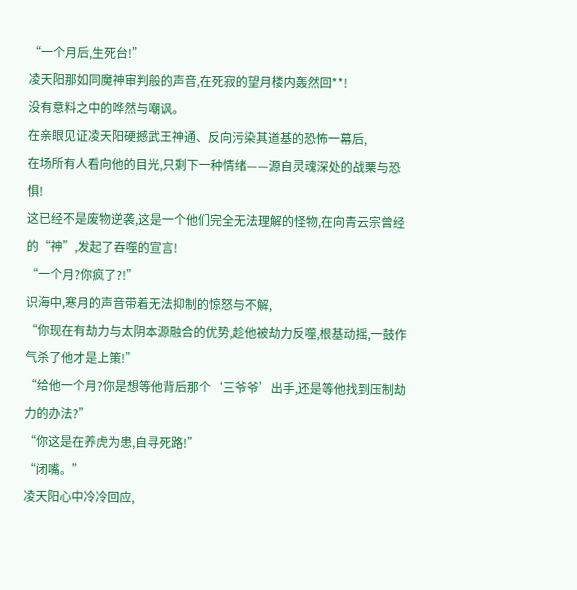“一个月后,生死台!”
凌天阳那如同魔神审判般的声音,在死寂的望月楼内轰然回**!
没有意料之中的哗然与嘲讽。
在亲眼见证凌天阳硬撼武王神通、反向污染其道基的恐怖一幕后,
在场所有人看向他的目光,只剩下一种情绪——源自灵魂深处的战栗与恐惧!
这已经不是废物逆袭,这是一个他们完全无法理解的怪物,在向青云宗曾经的“神”,发起了吞噬的宣言!
“一个月?你疯了?!”
识海中,寒月的声音带着无法抑制的惊怒与不解,
“你现在有劫力与太阴本源融合的优势,趁他被劫力反噬,根基动摇,一鼓作气杀了他才是上策!”
“给他一个月?你是想等他背后那个‘三爷爷’出手,还是等他找到压制劫力的办法?”
“你这是在养虎为患,自寻死路!”
“闭嘴。”
凌天阳心中冷冷回应,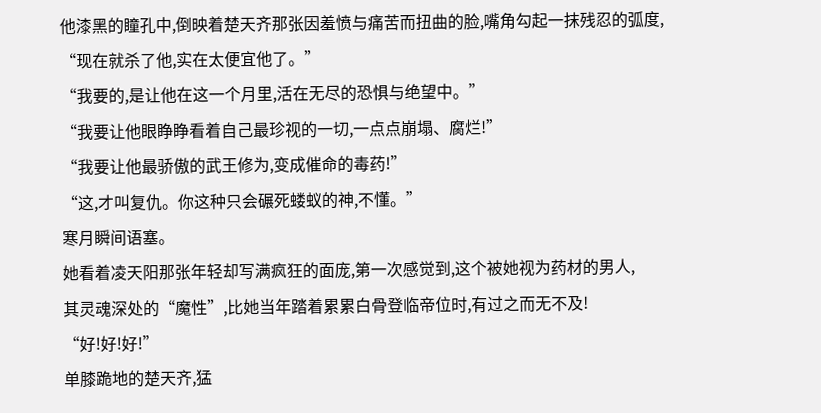他漆黑的瞳孔中,倒映着楚天齐那张因羞愤与痛苦而扭曲的脸,嘴角勾起一抹残忍的弧度,
“现在就杀了他,实在太便宜他了。”
“我要的,是让他在这一个月里,活在无尽的恐惧与绝望中。”
“我要让他眼睁睁看着自己最珍视的一切,一点点崩塌、腐烂!”
“我要让他最骄傲的武王修为,变成催命的毒药!”
“这,才叫复仇。你这种只会碾死蝼蚁的神,不懂。”
寒月瞬间语塞。
她看着凌天阳那张年轻却写满疯狂的面庞,第一次感觉到,这个被她视为药材的男人,
其灵魂深处的“魔性”,比她当年踏着累累白骨登临帝位时,有过之而无不及!
“好!好!好!”
单膝跪地的楚天齐,猛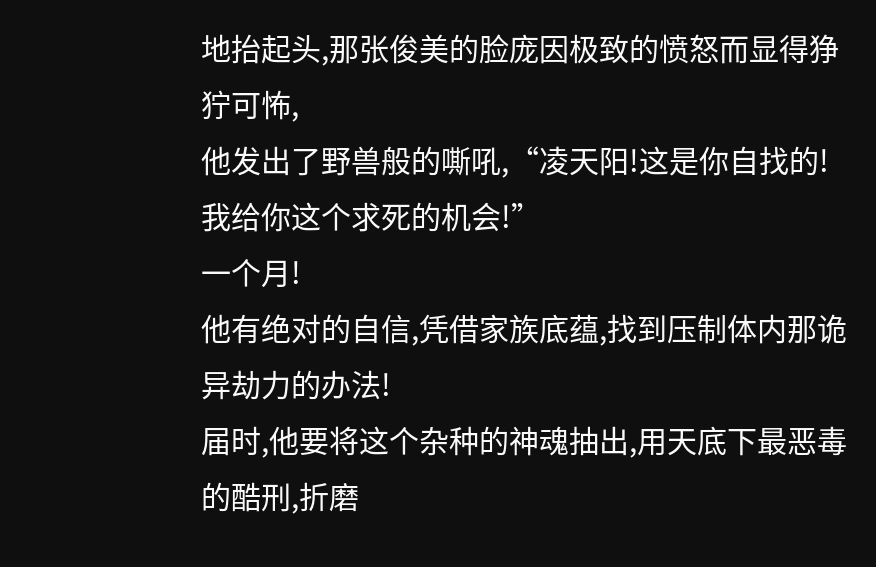地抬起头,那张俊美的脸庞因极致的愤怒而显得狰狞可怖,
他发出了野兽般的嘶吼,“凌天阳!这是你自找的!我给你这个求死的机会!”
一个月!
他有绝对的自信,凭借家族底蕴,找到压制体内那诡异劫力的办法!
届时,他要将这个杂种的神魂抽出,用天底下最恶毒的酷刑,折磨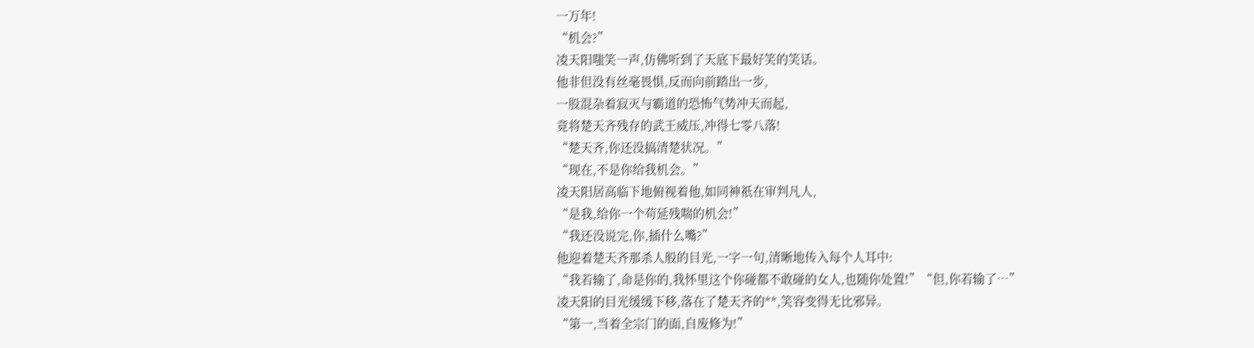一万年!
“机会?”
凌天阳嗤笑一声,仿佛听到了天底下最好笑的笑话。
他非但没有丝毫畏惧,反而向前踏出一步,
一股混杂着寂灭与霸道的恐怖气势冲天而起,
竟将楚天齐残存的武王威压,冲得七零八落!
“楚天齐,你还没搞清楚状况。”
“现在,不是你给我机会。”
凌天阳居高临下地俯视着他,如同神祇在审判凡人,
“是我,给你一个苟延残喘的机会!”
“我还没说完,你,插什么嘴?”
他迎着楚天齐那杀人般的目光,一字一句,清晰地传入每个人耳中:
“我若输了,命是你的,我怀里这个你碰都不敢碰的女人,也随你处置!”“但,你若输了…”
凌天阳的目光缓缓下移,落在了楚天齐的**,笑容变得无比邪异。
“第一,当着全宗门的面,自废修为!”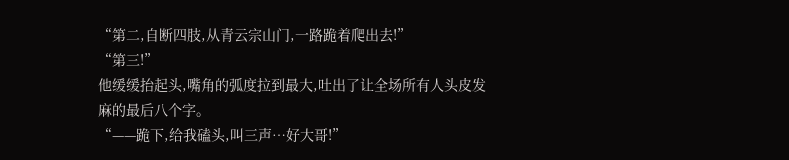“第二,自断四肢,从青云宗山门,一路跪着爬出去!”
“第三!”
他缓缓抬起头,嘴角的弧度拉到最大,吐出了让全场所有人头皮发麻的最后八个字。
“——跪下,给我磕头,叫三声…好大哥!”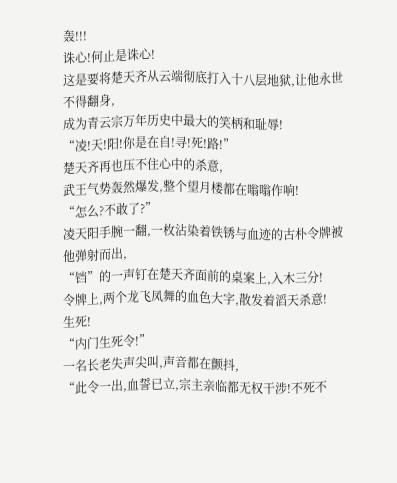轰!!!
诛心!何止是诛心!
这是要将楚天齐从云端彻底打入十八层地狱,让他永世不得翻身,
成为青云宗万年历史中最大的笑柄和耻辱!
“凌!天!阳!你是在自!寻!死!路!”
楚天齐再也压不住心中的杀意,
武王气势轰然爆发,整个望月楼都在嗡嗡作响!
“怎么?不敢了?”
凌天阳手腕一翻,一枚沾染着铁锈与血迹的古朴令牌被他弹射而出,
“铛”的一声钉在楚天齐面前的桌案上,入木三分!
令牌上,两个龙飞凤舞的血色大字,散发着滔天杀意!
生死!
“内门生死令!”
一名长老失声尖叫,声音都在颤抖,
“此令一出,血誓已立,宗主亲临都无权干涉!不死不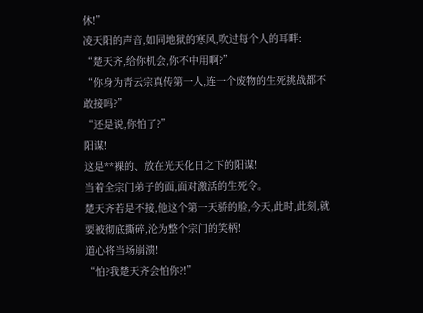休!”
凌天阳的声音,如同地狱的寒风,吹过每个人的耳畔:
“楚天齐,给你机会,你不中用啊?”
“你身为青云宗真传第一人,连一个废物的生死挑战都不敢接吗?”
“还是说,你怕了?”
阳谋!
这是**裸的、放在光天化日之下的阳谋!
当着全宗门弟子的面,面对激活的生死令。
楚天齐若是不接,他这个第一天骄的脸,今天,此时,此刻,就要被彻底撕碎,沦为整个宗门的笑柄!
道心将当场崩溃!
“怕?我楚天齐会怕你?!”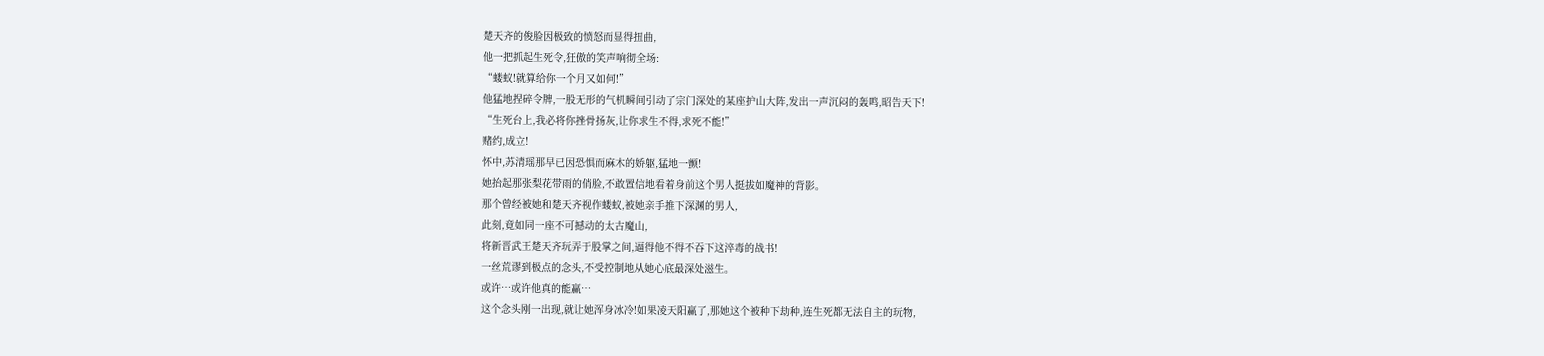楚天齐的俊脸因极致的愤怒而显得扭曲,
他一把抓起生死令,狂傲的笑声响彻全场:
“蝼蚁!就算给你一个月又如何!”
他猛地捏碎令牌,一股无形的气机瞬间引动了宗门深处的某座护山大阵,发出一声沉闷的轰鸣,昭告天下!
“生死台上,我必将你挫骨扬灰,让你求生不得,求死不能!”
赌约,成立!
怀中,苏清瑶那早已因恐惧而麻木的娇躯,猛地一颤!
她抬起那张梨花带雨的俏脸,不敢置信地看着身前这个男人挺拔如魔神的背影。
那个曾经被她和楚天齐视作蝼蚁,被她亲手推下深渊的男人,
此刻,竟如同一座不可撼动的太古魔山,
将新晋武王楚天齐玩弄于股掌之间,逼得他不得不吞下这淬毒的战书!
一丝荒谬到极点的念头,不受控制地从她心底最深处滋生。
或许…或许他真的能赢…
这个念头刚一出现,就让她浑身冰冷!如果凌天阳赢了,那她这个被种下劫种,连生死都无法自主的玩物,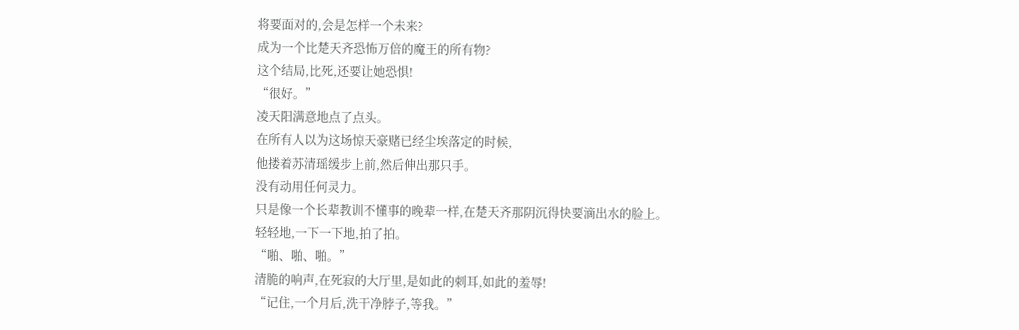将要面对的,会是怎样一个未来?
成为一个比楚天齐恐怖万倍的魔王的所有物?
这个结局,比死,还要让她恐惧!
“很好。”
凌天阳满意地点了点头。
在所有人以为这场惊天豪赌已经尘埃落定的时候,
他搂着苏清瑶缓步上前,然后伸出那只手。
没有动用任何灵力。
只是像一个长辈教训不懂事的晚辈一样,在楚天齐那阴沉得快要滴出水的脸上。
轻轻地,一下一下地,拍了拍。
“啪、啪、啪。”
清脆的响声,在死寂的大厅里,是如此的刺耳,如此的羞辱!
“记住,一个月后,洗干净脖子,等我。”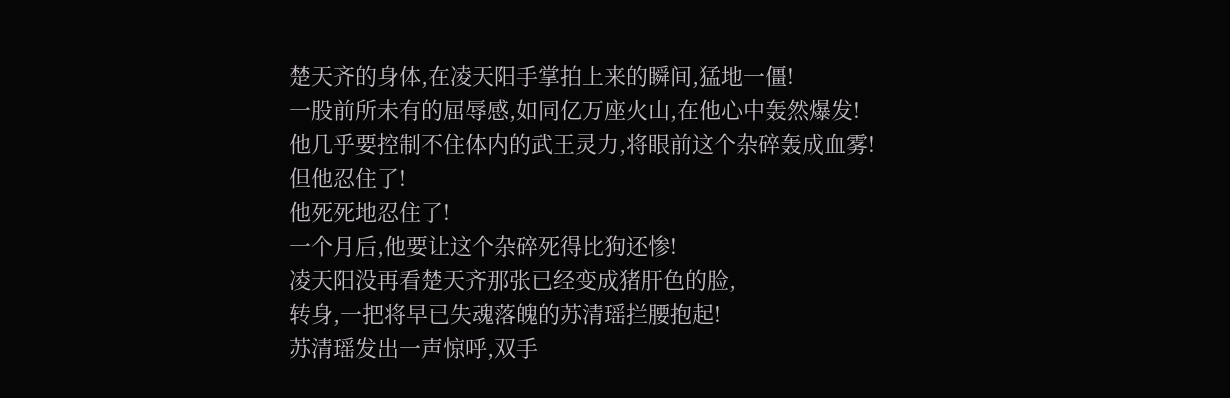楚天齐的身体,在凌天阳手掌拍上来的瞬间,猛地一僵!
一股前所未有的屈辱感,如同亿万座火山,在他心中轰然爆发!
他几乎要控制不住体内的武王灵力,将眼前这个杂碎轰成血雾!
但他忍住了!
他死死地忍住了!
一个月后,他要让这个杂碎死得比狗还惨!
凌天阳没再看楚天齐那张已经变成猪肝色的脸,
转身,一把将早已失魂落魄的苏清瑶拦腰抱起!
苏清瑶发出一声惊呼,双手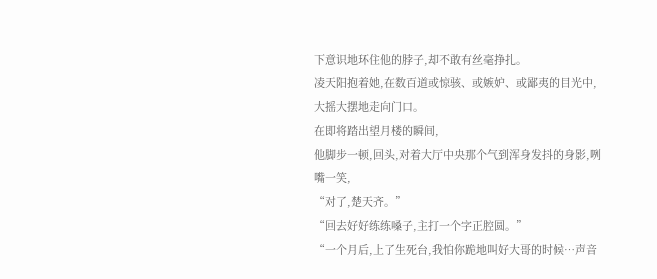下意识地环住他的脖子,却不敢有丝毫挣扎。
凌天阳抱着她,在数百道或惊骇、或嫉妒、或鄙夷的目光中,大摇大摆地走向门口。
在即将踏出望月楼的瞬间,
他脚步一顿,回头,对着大厅中央那个气到浑身发抖的身影,咧嘴一笑,
“对了,楚天齐。”
“回去好好练练嗓子,主打一个字正腔圆。”
“一个月后,上了生死台,我怕你跪地叫好大哥的时候…声音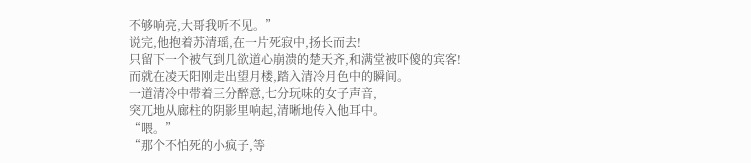不够响亮,大哥我听不见。”
说完,他抱着苏清瑶,在一片死寂中,扬长而去!
只留下一个被气到几欲道心崩溃的楚天齐,和满堂被吓傻的宾客!
而就在凌天阳刚走出望月楼,踏入清冷月色中的瞬间。
一道清冷中带着三分醉意,七分玩味的女子声音,
突兀地从廊柱的阴影里响起,清晰地传入他耳中。
“喂。”
“那个不怕死的小疯子,等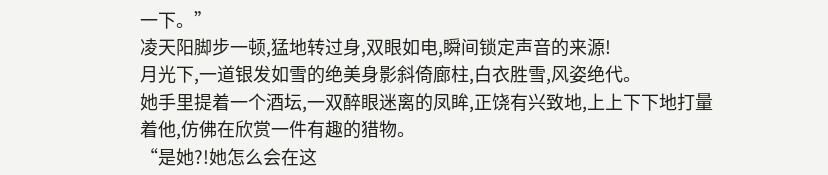一下。”
凌天阳脚步一顿,猛地转过身,双眼如电,瞬间锁定声音的来源!
月光下,一道银发如雪的绝美身影斜倚廊柱,白衣胜雪,风姿绝代。
她手里提着一个酒坛,一双醉眼迷离的凤眸,正饶有兴致地,上上下下地打量着他,仿佛在欣赏一件有趣的猎物。
“是她?!她怎么会在这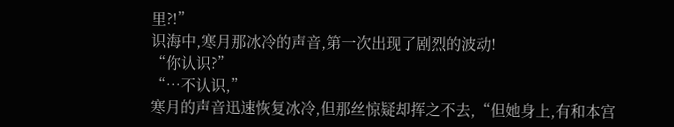里?!”
识海中,寒月那冰冷的声音,第一次出现了剧烈的波动!
“你认识?”
“…不认识,”
寒月的声音迅速恢复冰冷,但那丝惊疑却挥之不去,“但她身上,有和本宫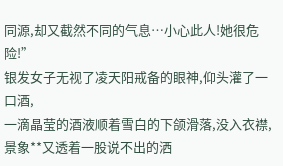同源,却又截然不同的气息…小心此人!她很危险!”
银发女子无视了凌天阳戒备的眼神,仰头灌了一口酒,
一滴晶莹的酒液顺着雪白的下颌滑落,没入衣襟,景象**又透着一股说不出的洒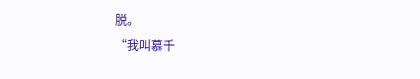脱。
“我叫慕千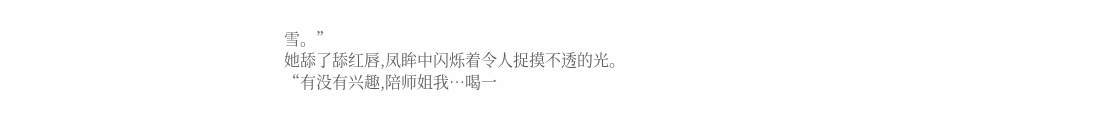雪。”
她舔了舔红唇,凤眸中闪烁着令人捉摸不透的光。
“有没有兴趣,陪师姐我…喝一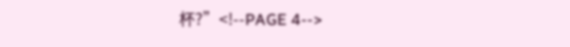杯?”<!--PAGE 4-->